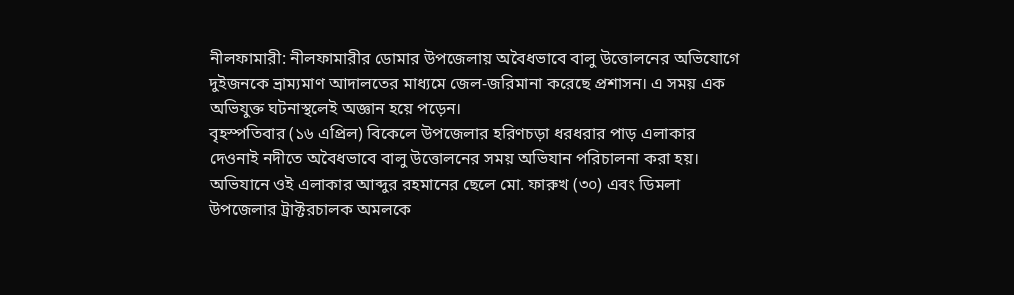নীলফামারী: নীলফামারীর ডোমার উপজেলায় অবৈধভাবে বালু উত্তোলনের অভিযোগে দুইজনকে ভ্রাম্যমাণ আদালতের মাধ্যমে জেল-জরিমানা করেছে প্রশাসন। এ সময় এক অভিযুক্ত ঘটনাস্থলেই অজ্ঞান হয়ে পড়েন।
বৃহস্পতিবার (১৬ এপ্রিল) বিকেলে উপজেলার হরিণচড়া ধরধরার পাড় এলাকার দেওনাই নদীতে অবৈধভাবে বালু উত্তোলনের সময় অভিযান পরিচালনা করা হয়। অভিযানে ওই এলাকার আব্দুর রহমানের ছেলে মো. ফারুখ (৩০) এবং ডিমলা উপজেলার ট্রাক্টরচালক অমলকে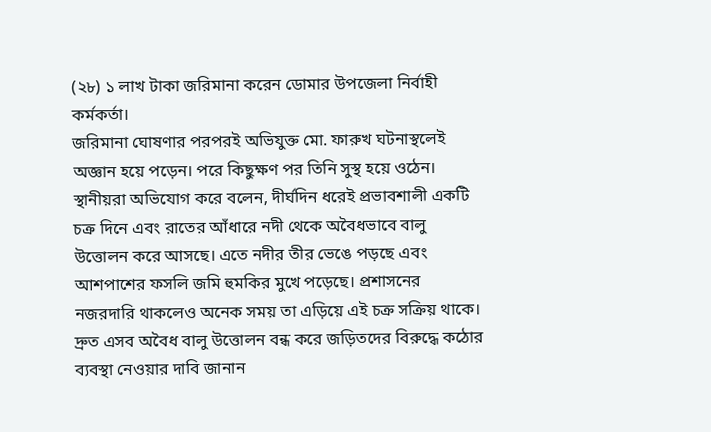(২৮) ১ লাখ টাকা জরিমানা করেন ডোমার উপজেলা নির্বাহী কর্মকর্তা।
জরিমানা ঘোষণার পরপরই অভিযুক্ত মো. ফারুখ ঘটনাস্থলেই অজ্ঞান হয়ে পড়েন। পরে কিছুক্ষণ পর তিনি সুস্থ হয়ে ওঠেন।
স্থানীয়রা অভিযোগ করে বলেন, দীর্ঘদিন ধরেই প্রভাবশালী একটি চক্র দিনে এবং রাতের আঁধারে নদী থেকে অবৈধভাবে বালু উত্তোলন করে আসছে। এতে নদীর তীর ভেঙে পড়ছে এবং আশপাশের ফসলি জমি হুমকির মুখে পড়েছে। প্রশাসনের নজরদারি থাকলেও অনেক সময় তা এড়িয়ে এই চক্র সক্রিয় থাকে। দ্রুত এসব অবৈধ বালু উত্তোলন বন্ধ করে জড়িতদের বিরুদ্ধে কঠোর ব্যবস্থা নেওয়ার দাবি জানান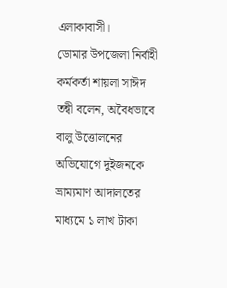এলাকাবাসী।
ডোমার উপজেলা নির্বাহী কর্মকর্তা শায়লা সাঈদ তন্বী বলেন, অবৈধভাবে বালু উত্তোলনের অভিযোগে দুইজনকে ভ্রাম্যমাণ আদালতের মাধ্যমে ১ লাখ টাকা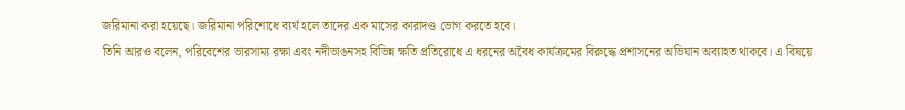জরিমানা করা হয়েছে। জরিমানা পরিশোধে ব্যর্থ হলে তাদের এক মাসের কারাদণ্ড ভোগ করতে হবে।
তিনি আরও বলেন, পরিবেশের ভারসাম্য রক্ষা এবং নদীভাঙনসহ বিভিন্ন ক্ষতি প্রতিরোধে এ ধরনের অবৈধ কার্যক্রমের বিরুদ্ধে প্রশাসনের অভিযান অব্যাহত থাকবে। এ বিষয়ে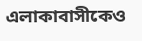এলাকাবাসীকেও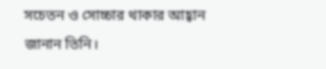সচেতন ও সোচ্চার থাকার আহ্বান জানান তিনি।